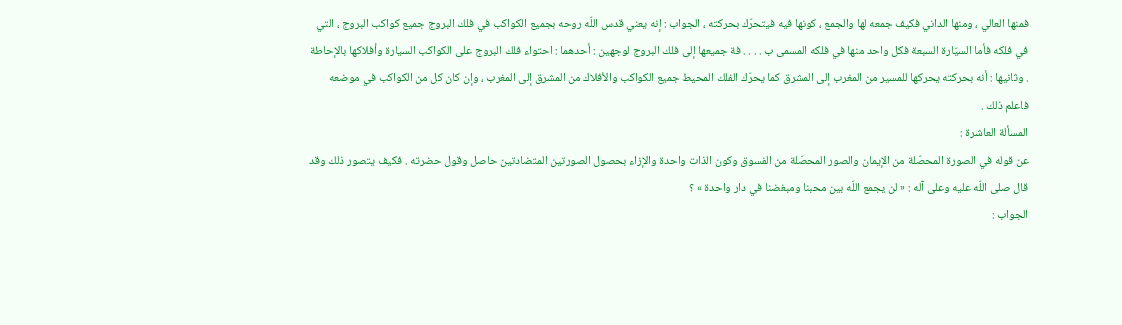فمنها العالي ، ومنها الداني فكيف جمعه لها والجمع ، كونها فيه فيتحرّك بحركته ، الجواب : إنه يعني قدس اللّه روحه بجميع الكواكب في فلك البروج جميع كواكب البروج ، التي في فلكه فأما السيّارة السبعة فكل واحد منها في فلكه المسمى ب . . . . فة جميعها إلى فلك البروج لوجهين : أحدهما : احتواء فلك البروج على الكواكب السيارة وأفلاكها بالإحاطة . وثانيها : أنه بحركته يحركها للمسير من المغرب إلى المشرق كما يحرّك الفلك المحيط جميع الكواكب والأفلاك من المشرق إلى المغرب ، وإن كان كل من الكواكب في موضعه فاعلم ذلك .
المسألة العاشرة :
عن قوله في الصورة المحصّلة من الإيمان والصور المحصّلة من الفسوق وكون الذات واحدة والإزاء بحصول الصورتين المتضادتين حاصل وقول حضرته . فكيف يتصور ذلك وقد قال صلى اللّه عليه وعلى آله : « لن يجمع اللّه بين محبنا ومبغضنا في دار واحدة » ؟
الجواب :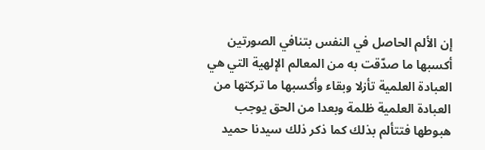إن الألم الحاصل في النفس بتنافي الصورتين أكسبها ما صدّقت به من المعالم الإلهية التي هي العبادة العلمية تأزلا وبقاء وأكسبها ما تركتها من العبادة العلمية ظلمة وبعدا من الحق يوجب هبوطها فتتألم بذلك كما ذكر ذلك سيدنا حميد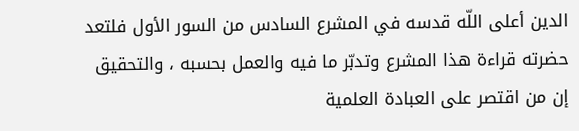الدين أعلى اللّه قدسه في المشرع السادس من السور الأول فلتعد حضرته قراءة هذا المشرع وتدبّر ما فيه والعمل بحسبه ، والتحقيق إن من اقتصر على العبادة العلمية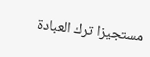مستجيزا ترك العبادة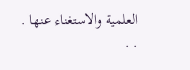العلمية والاستغناء عنها . . .